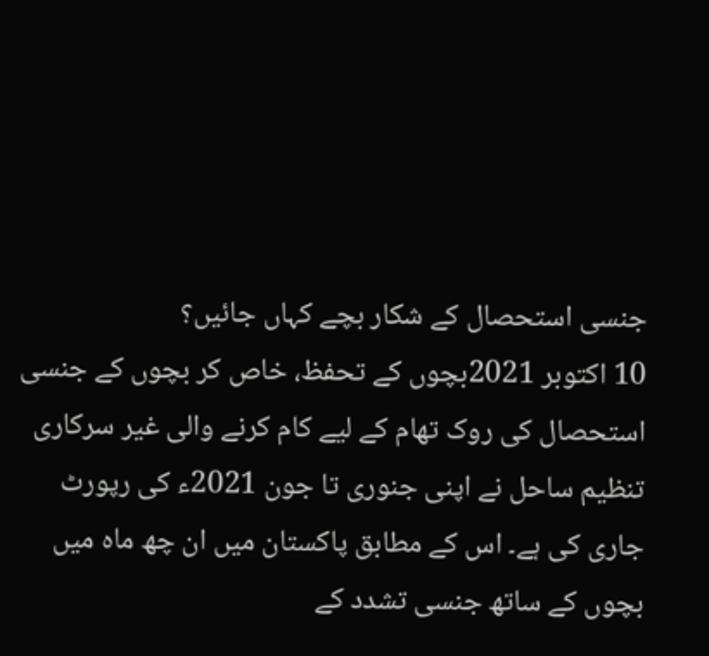جنسی استحصال کے شکار بچے کہاں جائیں؟
10 اکتوبر 2021بچوں کے تحفظ، خاص کر بچوں کے جنسی استحصال کی روک تھام کے لیے کام کرنے والی غیر سرکاری تنظیم ساحل نے اپنی جنوری تا جون 2021ء کی رپورٹ جاری کی ہے۔ اس کے مطابق پاکستان میں ان چھ ماہ میں بچوں کے ساتھ جنسی تشدد کے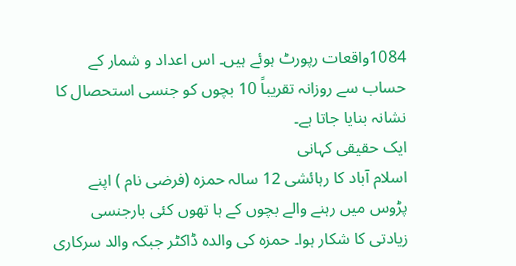1084واقعات رپورٹ ہوئے ہیں۔ اس اعداد و شمار کے حساب سے روزانہ تقریباً 10 بچوں کو جنسی استحصال کا نشانہ بنایا جاتا ہے۔
ایک حقیقی کہانی
اسلام آباد کا رہائشی 12 سالہ حمزہ (فرضی نام ) اپنے پڑوس میں رہنے والے بچوں کے ہا تھوں کئی بارجنسی زیادتی کا شکار ہوا۔ حمزہ کی والدہ ڈاکٹر جبکہ والد سرکاری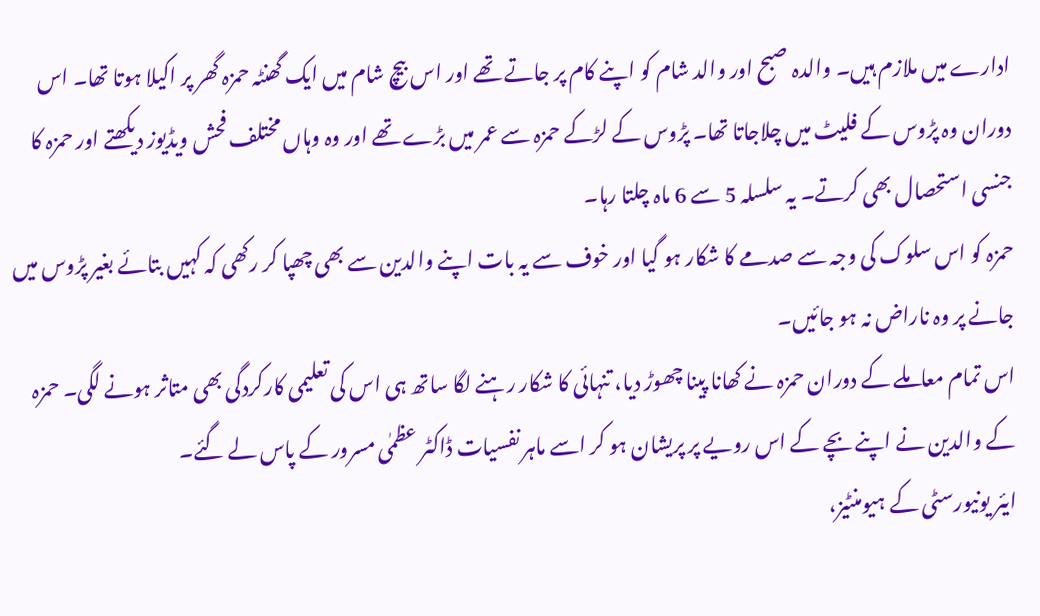ادارے میں ملازم ہیں۔ والدہ صبح اور والد شام کو اپنے کام پر جاتے تھے اور اس بیچ شام میں ایک گھنٹہ حمزہ گھر پر اکیلا ہوتا تھا۔ اس دوران وہ پڑوس کے فلیٹ میں چلاجاتا تھا۔ پڑوس کے لڑکے حمزہ سے عمر میں بڑے تھے اور وہ وہاں مختلف فحش ویڈیوز دیکھتے اور حمزہ کا جنسی استحصال بھی کرتے۔ یہ سلسلہ 5 سے 6 ماہ چلتا رہا۔
حمزہ کو اس سلوک کی وجہ سے صدمے کا شکار ہو گیا اور خوف سے یہ بات اپنے والدین سے بھی چھپا کر رکھی کہ کہیں بتائے بغیر پڑوس میں جانے پر وہ ناراض نہ ہو جائیں۔
اس تمام معاملے کے دوران حمزہ نے کھانا پینا چھوڑ دیا، تنہائی کا شکار رہنے لگا ساتھ ہی اس کی تعلیمی کارکردگی بھی متاثر ہونے لگی۔ حمزہ کے والدین نے اپنے بچے کے اس رویے پر پریشان ہو کر اسے ماہر نفسیات ڈاکٹر عظمٰی مسرور کے پاس لے گئے۔
ایئر یونیورسٹی کے ہیومنٹیز،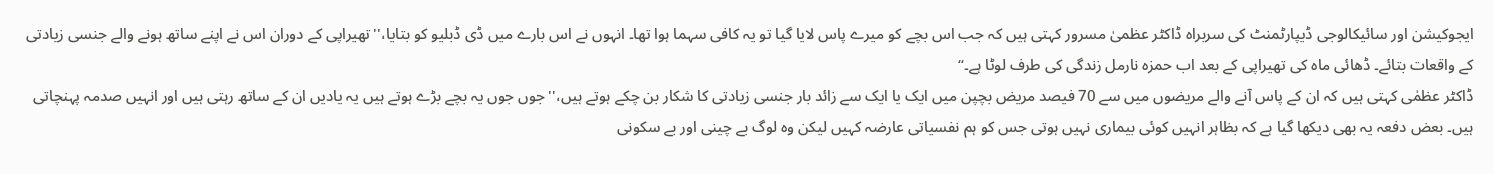ایجوکیشن اور سائیکالوجی ڈیپارٹمنٹ کی سربراہ ڈاکٹر عظمیٰ مسرور کہتی ہیں کہ جب اس بچے کو میرے پاس لایا گیا تو یہ کافی سہما ہوا تھا۔ انہوں نے اس بارے میں ڈی ڈبلیو کو بتایا،''تھیراپی کے دوران اس نے اپنے ساتھ ہونے والے جنسی زیادتی کے واقعات بتائے۔ ڈھائی ماہ کی تھیراپی کے بعد اب حمزہ نارمل زندگی کی طرف لوٹا ہے۔‘‘
ڈاکٹر عظمٰی کہتی ہیں کہ ان کے پاس آنے والے مریضوں میں سے 70 فیصد مریض بچپن میں ایک یا ایک سے زائد بار جنسی زیادتی کا شکار بن چکے ہوتے ہیں،''جوں جوں یہ بچے بڑے ہوتے ہیں یہ یادیں ان کے ساتھ رہتی ہیں اور انہیں صدمہ پہنچاتی ہیں۔ بعض دفعہ یہ بھی دیکھا گیا ہے کہ بظاہر انہیں کوئی بیماری نہیں ہوتی جس کو ہم نفسیاتی عارضہ کہیں لیکن وہ لوگ بے چینی اور بے سکونی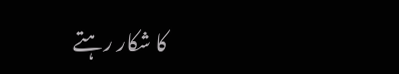کا شکار رہتے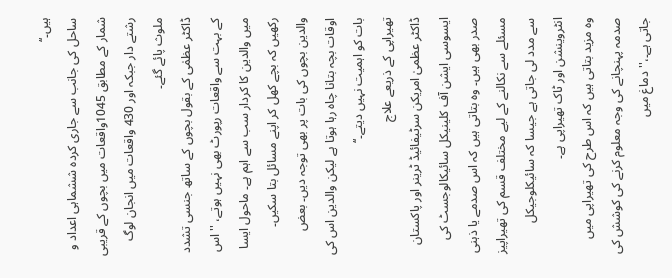ہیں۔‘‘
ساحل کی جانب سے جاری کردہ ششماہی اعداد و شمار کے مطابق 1045واقعات میں بچوں کے قریبی رشتے دار جبکہ اور 430 واقعات میں انجان لوگ ملوث پائے گئے۔
ڈاکٹر عظمٰی کے بقول بچوں کے ساتھ جنسی تشدد کے بہت سے واقعات رپورٹ بھی نہیں ہوتے، ''اس میں والدین کا کردار سب سے اہم ہے۔ ماحول ایسا رکھیں کہ بچے کھل کر اپنے مسائل بتا سکیں۔ والدین بچوں کی بات پر بھی توجہ دیں۔ بعض اوقات بچہ بتانا چاہ رہا ہوتا ہے لیکن والدین اس کی بات کو اہمیت نہیں دیتے۔‘‘
تھیراپی کے ذریعے علاج
ڈاکٹر عظمیٰ امریکن سرٹیفائیڈ ٹرینر اور پاکستان ایسوسی ایشن آف کلینیکل سائیکالوجسٹ کی صدر بھی ہیں۔ وہ بتاتی ہیں کہ اس صدمے یا ذہنی مسئلے سے نکالنے کے لیے مختلف قسم کی تھیراپیز سے مدد لی جاتی ہے جیسا کہ سائیکلوجیکل انٹروینشن اور ٹاک تھیراپی ہے۔
وہ مزید بتاتی ہیں کہ اس طرح کی تھیراپی میں صدمہ پہنچانے کی وجہ معلوم کرنے کی کوشش کی جاتی ہے۔،'' دماغ میں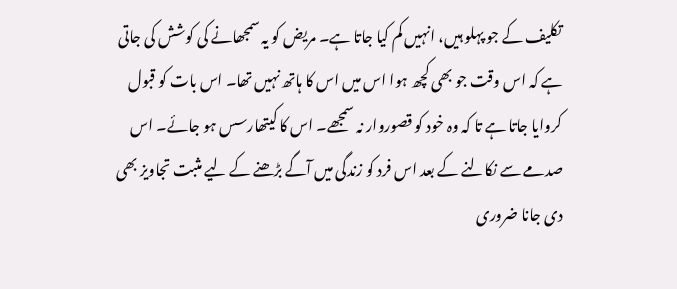تکلیف کے جو پہلو ہیں، انہیں کم کیا جاتا ہے۔ مریض کو یہ سمجھانے کی کوشش کی جاتی ہے کہ اس وقت جو بھی کچھ ہوا اس میں اس کا ہاتھ نہیں تھا۔ اس بات کو قبول کروایا جاتا ہے تا کہ وہ خود کو قصوروار نہ سمجھے۔ اس کا کیتھارسس ہو جائے۔ اس صدمے سے نکالنے کے بعد اس فرد کو زندگی میں آگے بڑھنے کے لیے مثبت تجاویز بھی دی جانا ضروری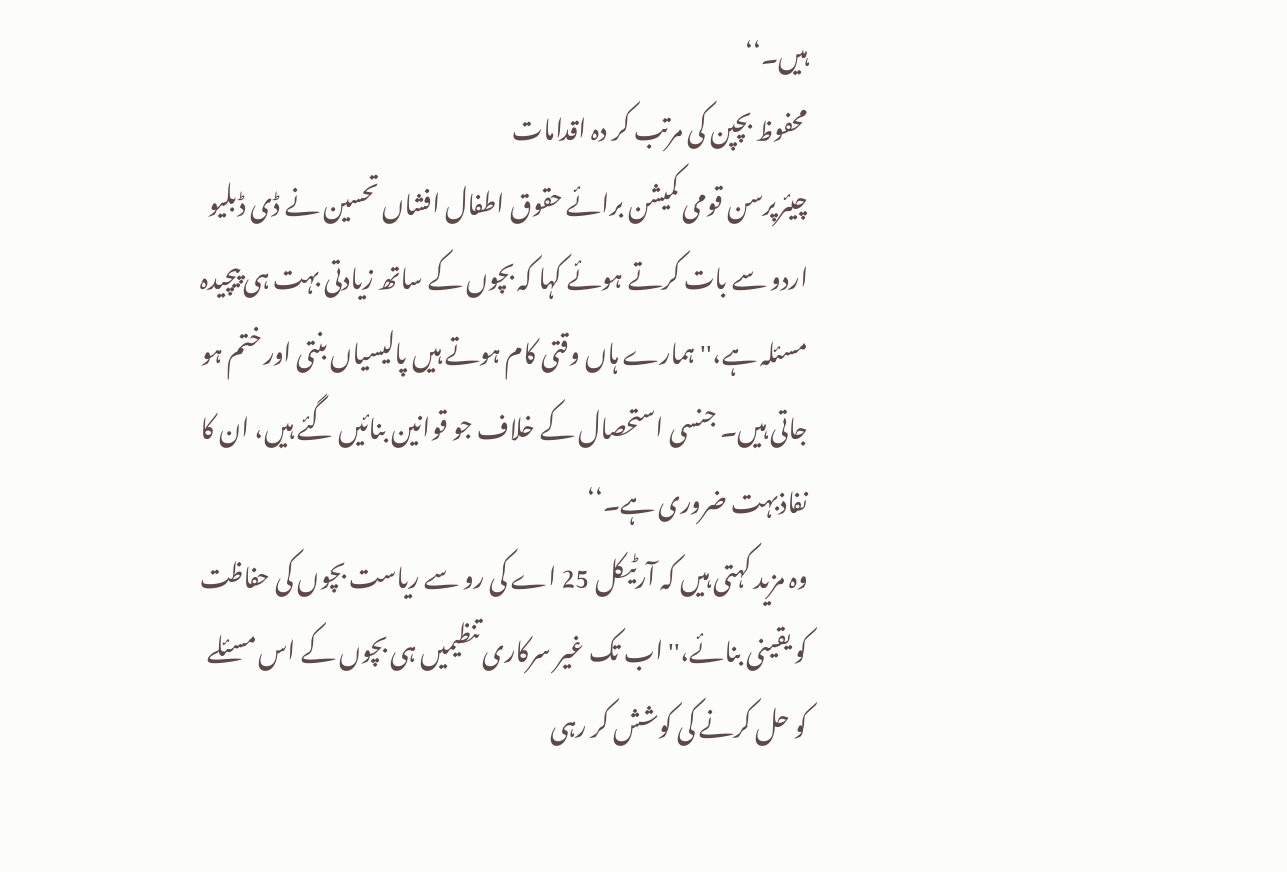ہیں۔‘‘
محفوظ بچپن کی مرتب کر دہ اقدامات
چیئرپرسن قومی کمیشن برائے حقوق اطفال افشاں تحسین نے ڈی ڈبلیو اردو سے بات کرتے ہوئے کہا کہ بچوں کے ساتھ زیادتی بہت ہی پیچیدہ مسئلہ ہے،''ہمارے ہاں وقتی کام ہوتے ہیں پالیسیاں بنتی اور ختم ہو جاتی ہیں۔ جنسی استحصال کے خلاف جو قوانین بنائیں گئے ہیں، ان کا نفاذبہت ضروری ہے۔‘‘
وہ مزید کہتی ہیں کہ آرٹیکل 25 اے کی رو سے ریاست بچوں کی حفاظت کو یقینی بنائے،'' اب تک غیر سرکاری تنظیمیں ہی بچوں کے اس مسئلے کو حل کرنے کی کوشش کر رہی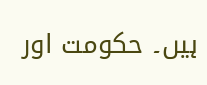ہیں۔ حکومت اور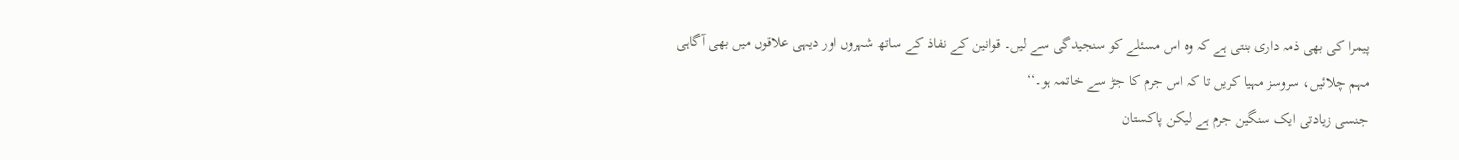پیمرا کی بھی ذمہ داری بنتی ہے کہ وہ اس مسئلے کو سنجیدگی سے لیں۔ قوانین کے نفاذ کے ساتھ شہروں اور دیہی علاقوں میں بھی آگاہی مہم چلائیں، سروسز مہیا کریں تا کہ اس جرم کا جڑ سے خاتمہ ہو۔‘‘
جنسی زیادتی ایک سنگین جرم ہے لیکن پاکستان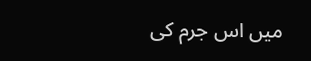میں اس جرم کی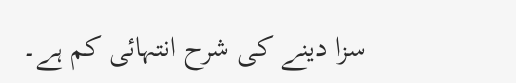سزا دینے کی شرح انتہائی کم ہے۔